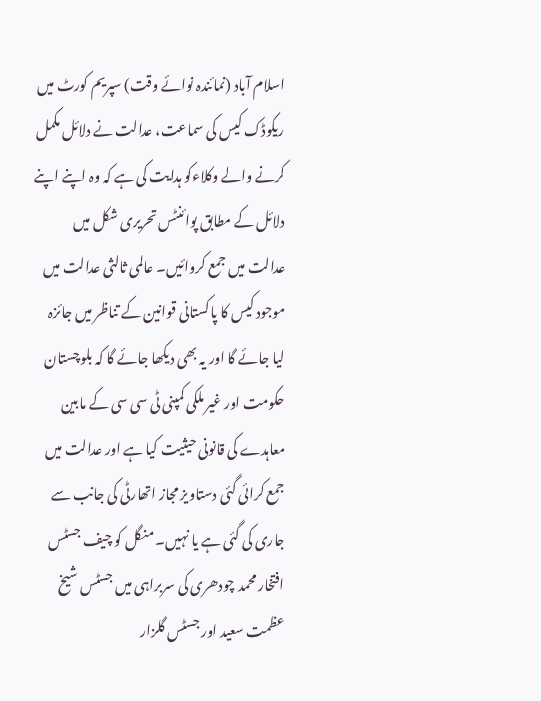اسلام آباد (نمائندہ نوائے وقت) سپریم کورٹ میں ریکوڈک کیس کی سماعت، عدالت نے دلائل مکمل کرنے والے وکلاءکو ہدایت کی ہے کہ وہ اپنے اپنے دلائل کے مطابق پوائنٹس تحریری شکل میں عدالت میں جمع کروائیں۔ عالمی ثالثی عدالت میں موجود کیس کا پاکستانی قوانین کے تناظر میں جائزہ لیا جائے گا اور یہ بھی دیکھا جائے گا کہ بلوچستان حکومت اور غیر ملکی کمپنی ٹی سی سی کے مابین معاہدے کی قانونی حیثیت کیا ہے اور عدالت میں جمع کرائی گئی دستاویز مجاز اتھارٹی کی جانب سے جاری کی گئی ہے یا نہیں۔ منگل کو چیف جسٹس افتخار محمد چودھری کی سربراہی میں جسٹس شیخ عظمت سعید اور جسٹس گلزار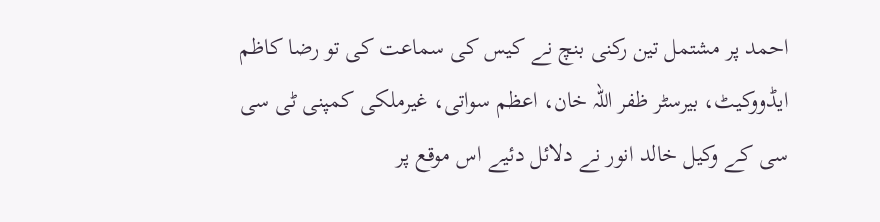احمد پر مشتمل تین رکنی بنچ نے کیس کی سماعت کی تو رضا کاظم ایڈووکیٹ، بیرسٹر ظفر اللہ خان، اعظم سواتی، غیرملکی کمپنی ٹی سی سی کے وکیل خالد انور نے دلائل دئیے اس موقع پر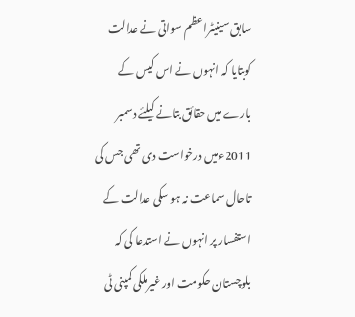سابق سینیٹراعظم سواتی نے عدالت کوبتایا کہ انہوں نے اس کیس کے بارے میں حقائق بتانے کیلئے دسمبر 2011ءمیں درخواست دی تھی جس کی تاحال سماعت نہ ہو سکی عدالت کے استفسار پر انہوں نے استدعا کی کہ بلوچستان حکومت اور غیرملکی کمپنی ٹی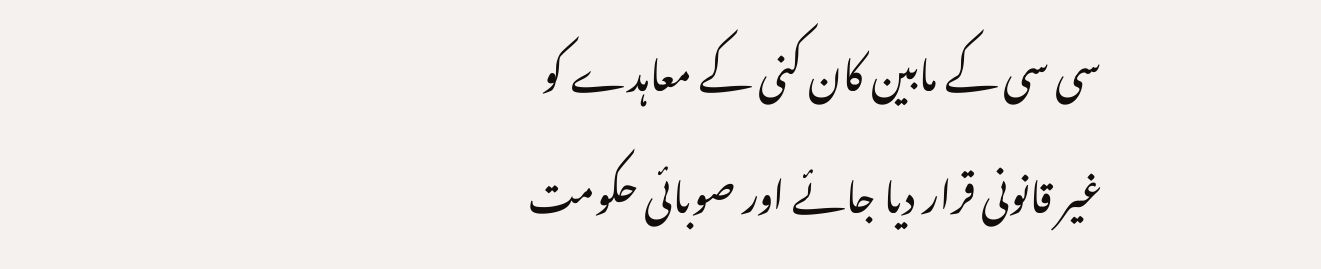سی سی کے مابین کان کنی کے معاہدے کو غیر قانونی قرار دیا جائے اور صوبائی حکومت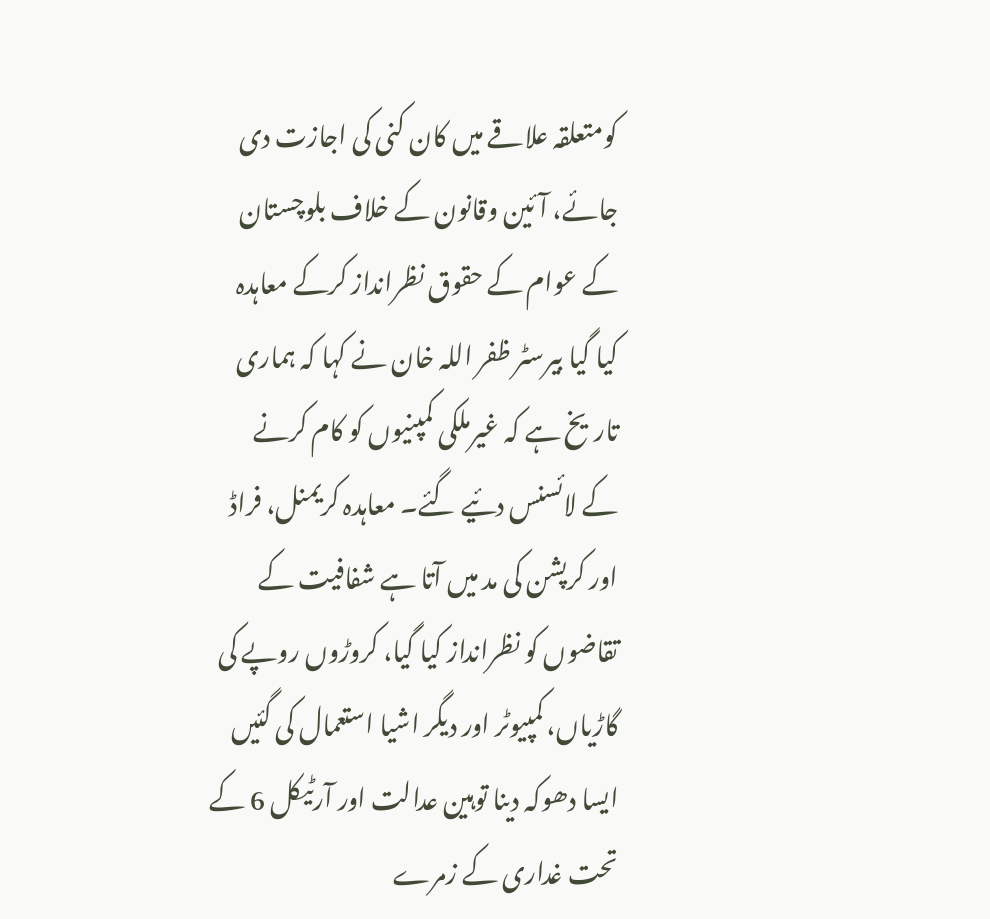کومتعلقہ علاقے میں کان کنی کی اجازت دی جائے، آئین وقانون کے خلاف بلوچستان کے عوام کے حقوق نظرانداز کرکے معاہدہ کیا گیا بیرسٹر ظفر اللہ خان نے کہا کہ ہماری تاریخ ہے کہ غیرملکی کمپنیوں کو کام کرنے کے لائسنس دئیے گئے۔ معاہدہ کریمنل، فراڈ اور کرپشن کی مد میں آتا ہے شفافیت کے تقاضوں کو نظرانداز کیا گیا، کروڑوں روپے کی گاڑیاں، کمپیوٹر اور دیگر اشیا استعمال کی گئیں ایسا دھوکہ دینا توہین عدالت اور آرٹیکل 6 کے تحت غداری کے زمرے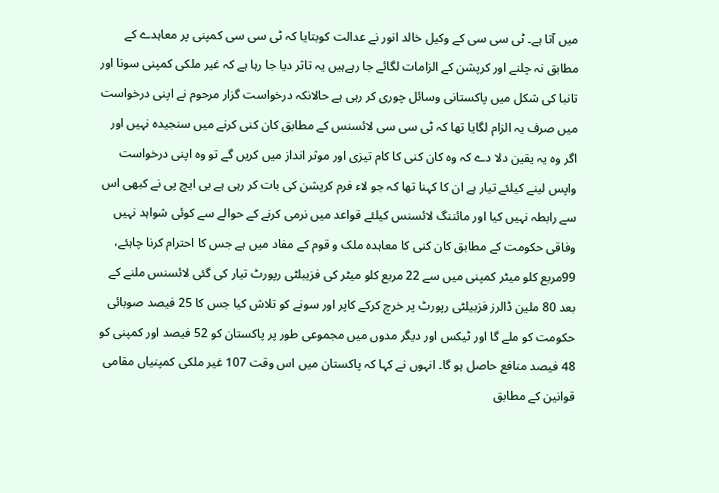میں آتا ہے۔ ٹی سی سی کے وکیل خالد انور نے عدالت کوبتایا کہ ٹی سی سی کمپنی پر معاہدے کے مطابق نہ چلنے اور کرپشن کے الزامات لگائے جا رہےہیں یہ تاثر دیا جا رہا ہے کہ غیر ملکی کمپنی سونا اور تانبا کی شکل میں پاکستانی وسائل چوری کر رہی ہے حالانکہ درخواست گزار مرحوم نے اپنی درخواست میں صرف یہ الزام لگایا تھا کہ ٹی سی سی لائسنس کے مطابق کان کنی کرنے میں سنجیدہ نہیں اور اگر وہ یہ یقین دلا دے کہ وہ کان کنی کا کام تیزی اور موثر انداز میں کریں گے تو وہ اپنی درخواست واپس لینے کیلئے تیار ہے ان کا کہنا تھا کہ جو لاء فرم کرپشن کی بات کر رہی ہے بی ایچ پی نے کبھی اس سے رابطہ نہیں کیا اور مائننگ لائسنس کیلئے قواعد میں نرمی کرنے کے حوالے سے کوئی شواہد نہیں وفاقی حکومت کے مطابق کان کنی کا معاہدہ ملک و قوم کے مفاد میں ہے جس کا احترام کرنا چاہئے، 99مربع کلو میٹر کمپنی میں سے 22 مربع کلو میٹر کی فزیبلٹی رپورٹ تیار کی گئی لائسنس ملنے کے بعد 80 ملین ڈالرز فزبیلٹی رپورٹ پر خرچ کرکے کاپر اور سونے کو تلاش کیا جس کا 25 فیصد صوبائی حکومت کو ملے گا اور ٹیکس اور دیگر مدوں میں مجموعی طور پر پاکستان کو 52 فیصد اور کمپنی کو 48 فیصد منافع حاصل ہو گا۔ انہوں نے کہا کہ پاکستان میں اس وقت 107 غیر ملکی کمپنیاں مقامی قوانین کے مطابق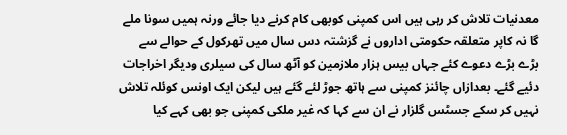معدنیات تلاش کر رہی ہیں اس کمپنی کوبھی کام کرنے دیا جائے ورنہ ہمیں سونا ملے گا نہ کاپر متعلقہ حکومتی اداروں نے گزشتہ دس سال میں تھرکول کے حوالے سے بڑے بڑے دعوے کئے جہاں بیس ہزار ملازمین کو آٹھ سال کی سیلری ودیگر اخراجات دئیے گئے۔ بعدازاں چائنز کمپنی سے ہاتھ جوڑ لئے گئے ہیں لیکن ایک اونس کوئلہ تلاش نہیں کر سکے جسٹس گلزار نے ان سے کہا کہ غیر ملکی کمپنی جو بھی کہے کیا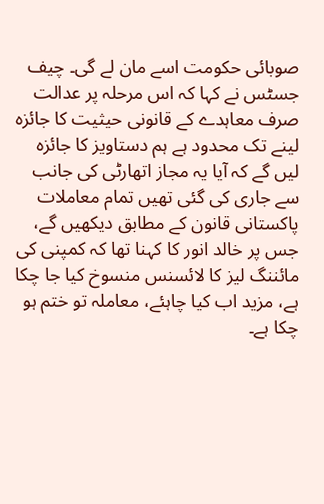صوبائی حکومت اسے مان لے گی۔ چیف جسٹس نے کہا کہ اس مرحلہ پر عدالت صرف معاہدے کے قانونی حیثیت کا جائزہ لینے تک محدود ہے ہم دستاویز کا جائزہ لیں گے کہ آیا یہ مجاز اتھارٹی کی جانب سے جاری کی گئی تھیں تمام معاملات پاکستانی قانون کے مطابق دیکھیں گے، جس پر خالد انور کا کہنا تھا کہ کمپنی کی مائننگ لیز کا لائسنس منسوخ کیا جا چکا ہے، مزید اب کیا چاہئے، معاملہ تو ختم ہو چکا ہے۔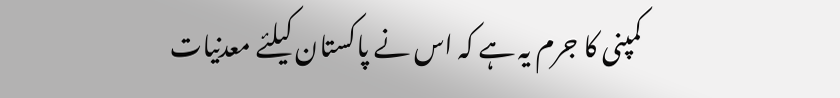کمپنی کا جرم یہ ہے کہ اس نے پاکستان کیلئے معدنیات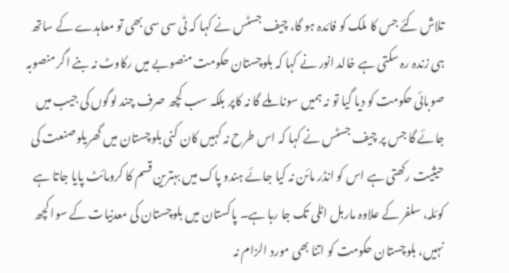تلاش کئے جس کا ملک کو فائدہ ہو گا، چیف جسٹس نے کہا کہ ٹی سی سی بھی تو معاہدے کے ساتھ ہی زندہ رہ سکتی ہے خالد انور نے کہا کہ بلوچستان حکومت منصوبے میں رکاوٹ نہ بنے اگر منصوبہ صوبائی حکومت کو دیا گیا تو نہ ہمیں سونا ملے گا نہ کاپر بلکہ سب کچھ صرف چند لوگوں کی جیب میں جائے گا جس پر چیف جسٹس نے کہا کہ اس طرح نہ کہیں کان کنی بلوچستان میں گھریلو صنعت کی حیثیت رکھتی ہے اس کو انڈر مائن نہ کیا جائے ہندو پاک میں بہترین قسم کا کرومائٹ پایا جاتا ہے کوئلہ، سلفر کے علاوہ ماربل اٹلی تک جا رہا ہے۔ پاکستان میں بلوچستان کی معدنیات کے سوا کچھ نہیں، بلوچستان حکومت کو اتنا بھی مورد الزام نہ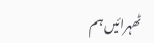ٹھہرائیں ہم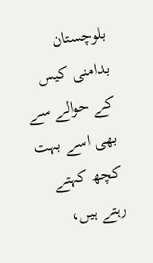بلوچستان بدامنی کیس کے حوالے سے بھی اسے بہت کچھ کہتے رہتے ہیں،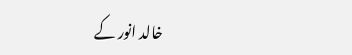خالد انور کے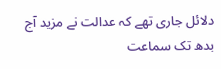دلائل جاری تھے کہ عدالت نے مزید آج بدھ تک سماعت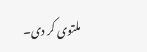ملتوی کر دی۔